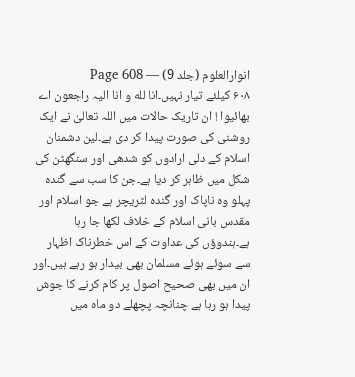انوارالعلوم (جلد 9) — Page 608
۶۰۸ کیلئے تیار نہیں۔انا لله و انا الیہ راجعون اے بھائیوا ! ان تاریک حالات میں اللہ تعالیٰ نے ایک روشنی کی صورت پیدا کر دی ہے۔لین دشمنان اسلام کے دلی ارادوں کو شدھی اور سنگھٹن کی شکل میں ظاہر کر دیا ہے۔جن کا سب سے گندہ پہلو وہ ناپاک اور گندہ لٹریچر ہے جو اسلام اور مقدس بانی اسلام کے خلاف لکھا جا رہا ہے۔ہندوؤں کی عداوت کے اس خطرناک اظہار سے سوئے ہوئے مسلمان بھی بیدار ہو رہے ہیں۔اور ان میں بھی صحیح اصول پر کام کرنے کا جوش پیدا ہو رہا ہے چنانچہ پچھلے دو ماہ میں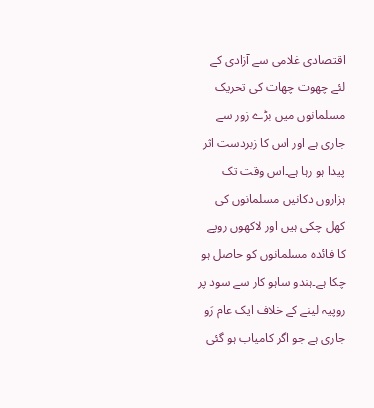اقتصادی غلامی سے آزادی کے لئے چھوت چھات کی تحریک مسلمانوں میں بڑے زور سے جاری ہے اور اس کا زبردست اثر پیدا ہو رہا ہے۔اس وقت تک ہزاروں دکانیں مسلمانوں کی کھل چکی ہیں اور لاکھوں روپے کا فائدہ مسلمانوں کو حاصل ہو چکا ہے۔ہندو ساہو کار سے سود پر روپیہ لینے کے خلاف ایک عام رَو جاری ہے جو اگر کامیاب ہو گئی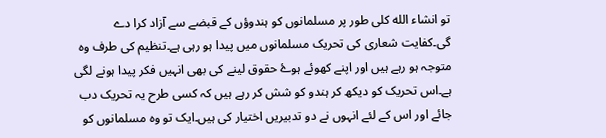تو انشاء الله کلی طور پر مسلمانوں کو ہندوؤں کے قبضے سے آزاد کرا دے گی۔کفایت شعاری کی تحریک مسلمانوں میں پیدا ہو رہی ہے۔تنظیم کی طرف وہ متوجہ ہو رہے ہیں اور اپنے کھوئے ہوۓ حقوق لینے کی بھی انہیں فکر پیدا ہونے لگی ہے۔اس تحریک کو دیکھ کر ہندو کو شش کر رہے ہیں کہ کسی طرح یہ تحریک دب جائے اور اس کے لئے انہوں نے دو تدبیریں اختیار کی ہیں۔ایک تو وہ مسلمانوں کو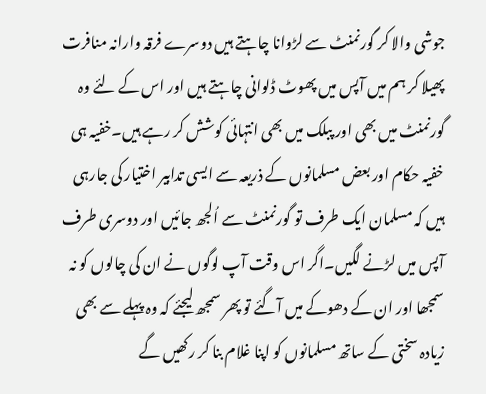جوشی والا کر گورنمنٹ سے لڑوانا چاہتے ہیں دوسرے فرقہ وارانہ منافرت پھیلا کر ہم میں آپس میں پھوٹ ڈلوانی چاہتے ہیں اور اس کے لئے وہ گورنمنٹ میں بھی اور پبلک میں بھی انتہائی کوشش کر رہے ہیں۔خفیہ ہی خفیہ حکام اور بعض مسلمانوں کے ذریعہ سے ایسی تدابیر اختیار کی جارہی ہیں کہ مسلمان ایک طرف تو گورنمنٹ سے اُلجھ جائیں اور دوسری طرف آپس میں لڑنے لگیں۔اگر اس وقت آپ لوگوں نے ان کی چالوں کو نہ سمجھا اور ان کے دھوکے میں آگئے تو پھر سمجھ لیجئے کہ وہ پہلے سے بھی زیادہ سختی کے ساتھ مسلمانوں کو اپنا غلام بنا کر رکھیں گے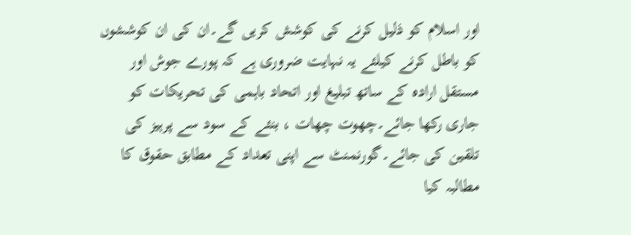اور اسلام کو ذلیل کرنے کی کوشش کریں گے۔ان کی ان کوششوں کو باطل کرنے کیلئے یہ نہایت ضروری ہے کہ پورے جوش اور مستقل ارادہ کے ساتھ تبلیغ اور اتحاد باہمی کی تحریکات کو جاری رکھا جائے۔چھوت چھات ، بنئے کے سود سے پرہیز کی تلقین کی جائے۔گورنمنٹ سے اپنی تعداد کے مطابق حقوق کا مطالبہ کیا